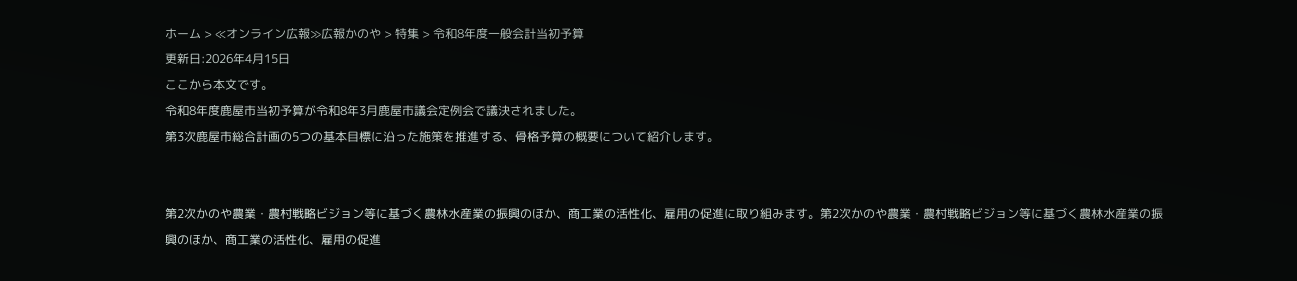ホーム > ≪オンライン広報≫広報かのや > 特集 > 令和8年度一般会計当初予算
更新日:2026年4月15日
ここから本文です。
令和8年度鹿屋市当初予算が令和8年3月鹿屋市議会定例会で議決されました。
第3次鹿屋市総合計画の5つの基本目標に沿った施策を推進する、骨格予算の概要について紹介します。


第2次かのや農業・農村戦略ビジョン等に基づく農林水産業の振興のほか、商工業の活性化、雇用の促進に取り組みます。第2次かのや農業・農村戦略ビジョン等に基づく農林水産業の振興のほか、商工業の活性化、雇用の促進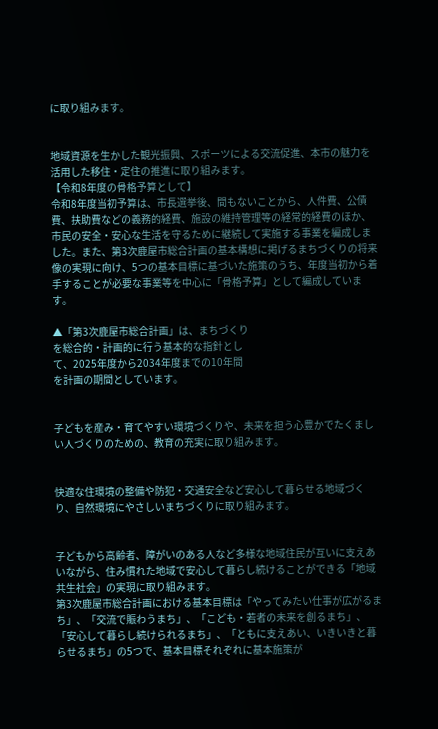に取り組みます。


地域資源を生かした観光振興、スポーツによる交流促進、本市の魅力を活用した移住・定住の推進に取り組みます。
【令和8年度の骨格予算として】
令和8年度当初予算は、市長選挙後、間もないことから、人件費、公債費、扶助費などの義務的経費、施設の維持管理等の経常的経費のほか、市民の安全・安心な生活を守るために継続して実施する事業を編成しました。また、第3次鹿屋市総合計画の基本構想に掲げるまちづくりの将来像の実現に向け、5つの基本目標に基づいた施策のうち、年度当初から着手することが必要な事業等を中心に「骨格予算」として編成しています。

▲「第3次鹿屋市総合計画」は、まちづくり
を総合的・計画的に行う基本的な指針とし
て、2025年度から2034年度までの10年間
を計画の期間としています。


子どもを産み・育てやすい環境づくりや、未来を担う心豊かでたくましい人づくりのための、教育の充実に取り組みます。


快適な住環境の整備や防犯・交通安全など安心して暮らせる地域づくり、自然環境にやさしいまちづくりに取り組みます。


子どもから高齢者、障がいのある人など多様な地域住民が互いに支えあいながら、住み慣れた地域で安心して暮らし続けることができる「地域共生社会」の実現に取り組みます。
第3次鹿屋市総合計画における基本目標は「やってみたい仕事が広がるまち」、「交流で賑わうまち」、「こども・若者の未来を創るまち」、「安心して暮らし続けられるまち」、「ともに支えあい、いきいきと暮らせるまち」の5つで、基本目標それぞれに基本施策が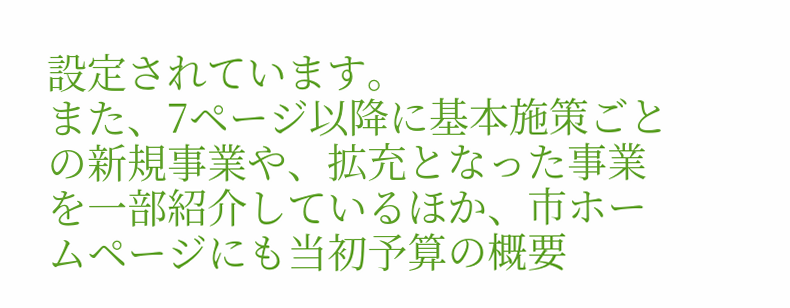設定されています。
また、7ページ以降に基本施策ごとの新規事業や、拡充となった事業を一部紹介しているほか、市ホームページにも当初予算の概要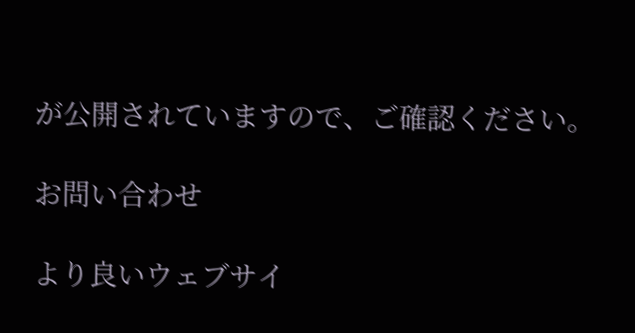が公開されていますので、ご確認ください。

お問い合わせ

より良いウェブサイ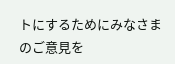トにするためにみなさまのご意見を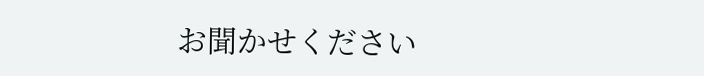お聞かせください